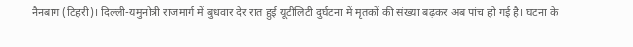नैनबाग (टिहरी)। दिल्ली-यमुनोत्री राजमार्ग में बुधवार देर रात हुई यूटीलिटी दुर्घटना में मृतकों की संख्या बढ़कर अब पांच हो गई है। घटना के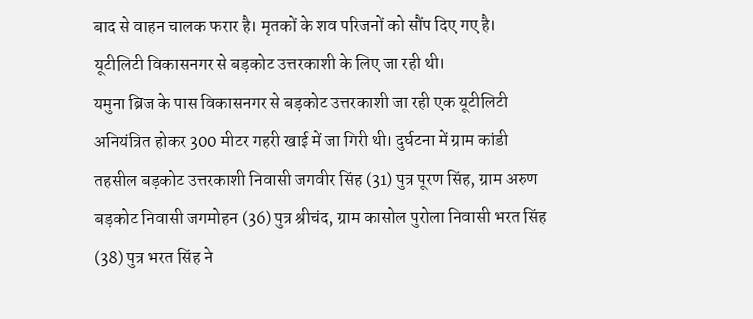बाद से वाहन चालक फरार है। मृतकों के शव परिजनों को सौंप दिए गए है। यूटीलिटी विकासनगर से बड़कोट उत्तरकाशी के लिए जा रही थी।
यमुना ब्रिज के पास विकासनगर से बड़कोट उत्तरकाशी जा रही एक यूटीलिटी अनियंत्रित होकर 300 मीटर गहरी खाई में जा गिरी थी। दुर्घटना में ग्राम कांडी तहसील बड़कोट उत्तरकाशी निवासी जगवीर सिंह (31) पुत्र पूरण सिंह, ग्राम अरुण बड़कोट निवासी जगमोहन (36) पुत्र श्रीचंद, ग्राम कासोल पुरोला निवासी भरत सिंह (38) पुत्र भरत सिंह ने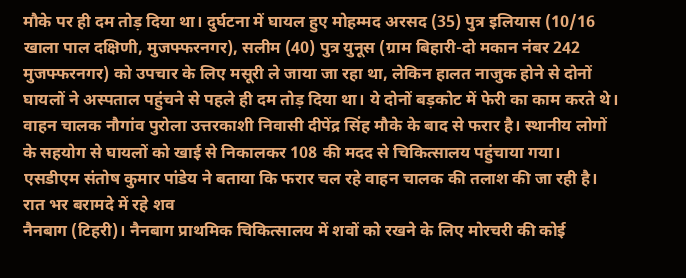मौके पर ही दम तोड़ दिया था। दुर्घटना में घायल हुए मोहम्मद अरसद (35) पुत्र इलियास (10/16 खाला पाल दक्षिणी, मुजफ्फरनगर), सलीम (40) पुत्र युनूस (ग्राम बिहारी-दो मकान नंबर 242 मुजफ्फरनगर) को उपचार के लिए मसूरी ले जाया जा रहा था, लेकिन हालत नाजुक होने से दोनों घायलों ने अस्पताल पहुंचने से पहले ही दम तोड़ दिया था। ये दोनों बड़कोट में फेरी का काम करते थे। वाहन चालक नौगांव पुरोला उत्तरकाशी निवासी दीपेंद्र सिंह मौके के बाद से फरार है। स्थानीय लोगों के सहयोग से घायलों को खाई से निकालकर 108 की मदद से चिकित्सालय पहुंचाया गया। एसडीएम संतोष कुमार पांडेय ने बताया कि फरार चल रहे वाहन चालक की तलाश की जा रही है।
रात भर बरामदे में रहे शव
नैनबाग (टिहरी)। नैनबाग प्राथमिक चिकित्सालय में शवों को रखने के लिए मोरचरी की कोई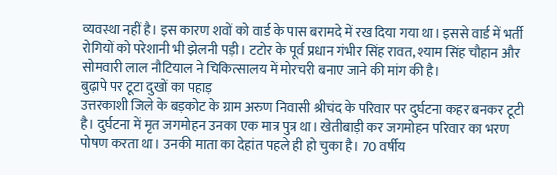व्यवस्था नहीं है। इस कारण शवों को वार्ड के पास बरामदे में रख दिया गया था। इससे वार्ड में भर्ती रोगियों को परेशानी भी झेलनी पड़ी। टटोर के पूर्व प्रधान गंभीर सिंह रावत, श्याम सिंह चौहान और सोमवारी लाल नौटियाल ने चिकित्सालय में मोरचरी बनाए जाने की मांग की है।
बुढ़ापे पर टूटा दुखों का पहाड़
उत्तरकाशी जिले के बड़कोट के ग्राम अरुण निवासी श्रीचंद के परिवार पर दुर्घटना कहर बनकर टूटी है। दुर्घटना में मृत जगमोहन उनका एक मात्र पुत्र था। खेतीबाड़ी कर जगमोहन परिवार का भरण पोषण करता था। उनकी माता का देहांत पहले ही हो चुका है। 70 वर्षीय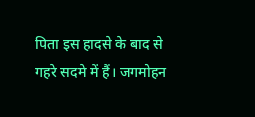पिता इस हादसे के बाद से गहरे सदमे में हैं। जगमोहन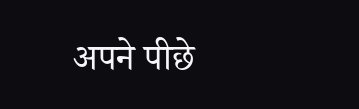अपने पीछे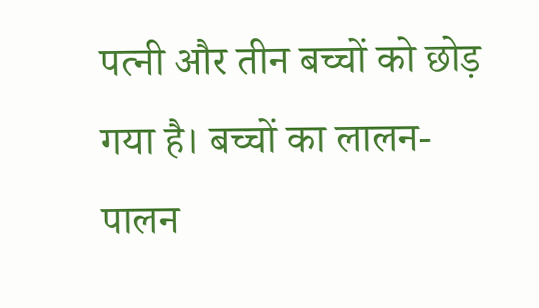पत्नी और तीन बच्चों को छोड़ गया है। बच्चों का लालन-पालन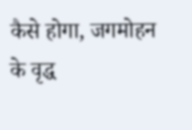कैसे होगा, जगमोहन के वृद्ध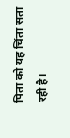पिता को यह चिंता सता रही है।